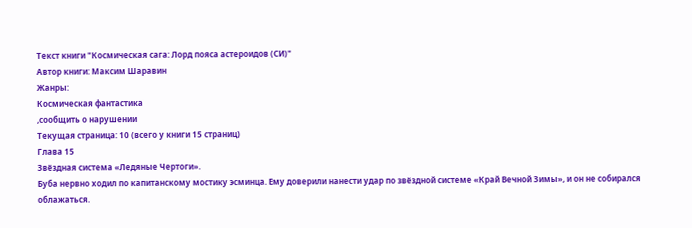Текст книги "Космическая сага: Лорд пояса астероидов (СИ)"
Автор книги: Максим Шаравин
Жанры:
Космическая фантастика
,сообщить о нарушении
Текущая страница: 10 (всего у книги 15 страниц)
Глава 15
Звёздная система «Ледяные Чертоги».
Буба нервно ходил по капитанскому мостику эсминца. Ему доверили нанести удар по звёздной системе «Край Вечной Зимы», и он не собирался облажаться.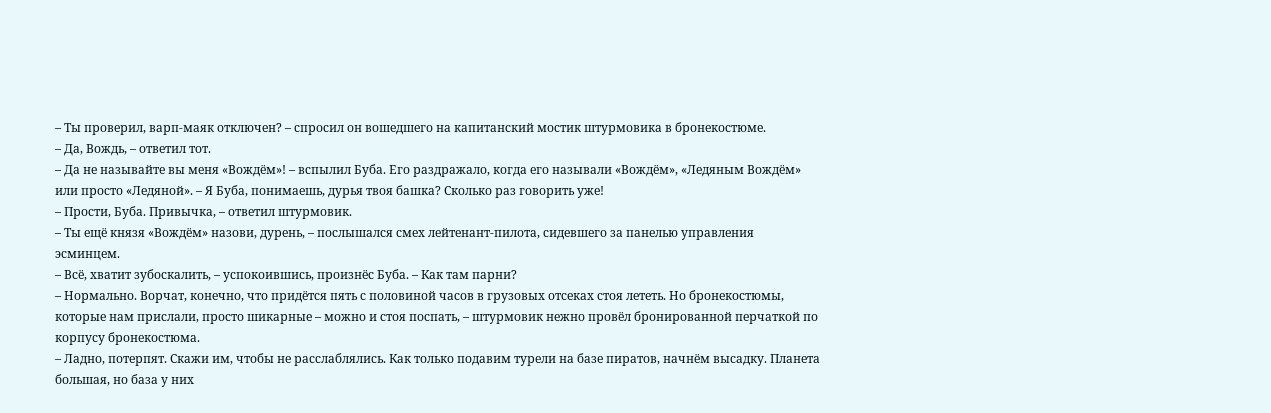– Ты проверил, варп‑маяк отключен? – спросил он вошедшего на капитанский мостик штурмовика в бронекостюме.
– Да, Вождь, – ответил тот.
– Да не называйте вы меня «Вождём»! – вспылил Буба. Его раздражало, когда его называли «Вождём», «Ледяным Вождём» или просто «Ледяной». – Я Буба, понимаешь, дурья твоя башка? Сколько раз говорить уже!
– Прости, Буба. Привычка, – ответил штурмовик.
– Ты ещё князя «Вождём» назови, дурень, – послышался смех лейтенант‑пилота, сидевшего за панелью управления эсминцем.
– Всё, хватит зубоскалить, – успокоившись, произнёс Буба. – Как там парни?
– Нормально. Ворчат, конечно, что придётся пять с половиной часов в грузовых отсеках стоя лететь. Но бронекостюмы, которые нам прислали, просто шикарные – можно и стоя поспать, – штурмовик нежно провёл бронированной перчаткой по корпусу бронекостюма.
– Ладно, потерпят. Скажи им, чтобы не расслаблялись. Как только подавим турели на базе пиратов, начнём высадку. Планета большая, но база у них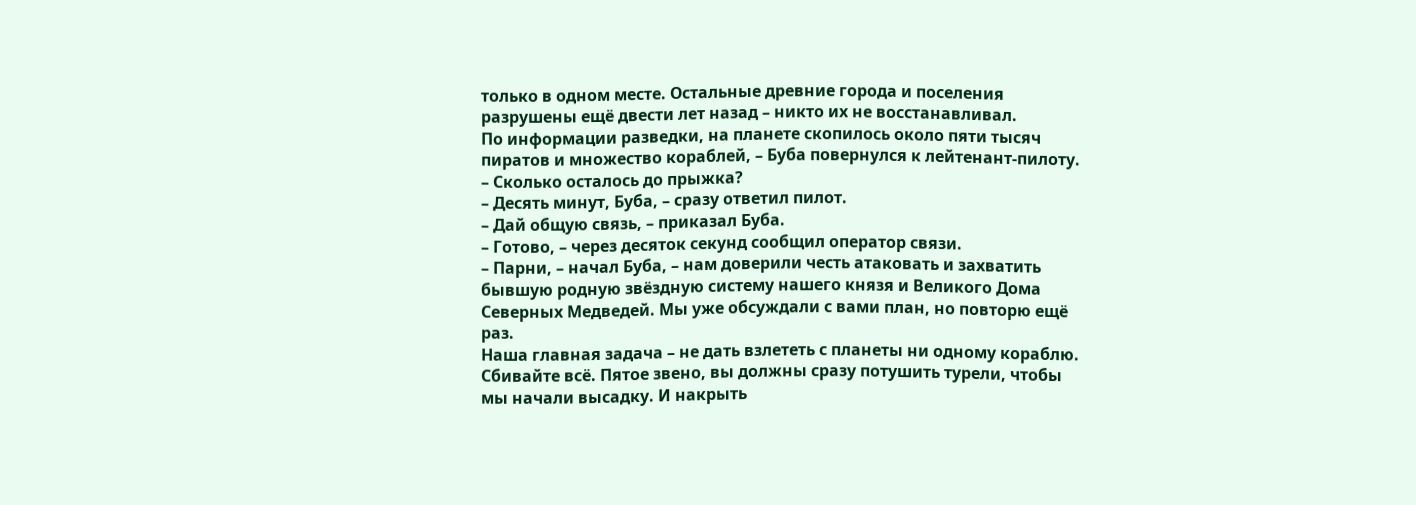только в одном месте. Остальные древние города и поселения разрушены ещё двести лет назад – никто их не восстанавливал.
По информации разведки, на планете скопилось около пяти тысяч пиратов и множество кораблей, – Буба повернулся к лейтенант‑пилоту. – Сколько осталось до прыжка?
– Десять минут, Буба, – сразу ответил пилот.
– Дай общую связь, – приказал Буба.
– Готово, – через десяток секунд сообщил оператор связи.
– Парни, – начал Буба, – нам доверили честь атаковать и захватить бывшую родную звёздную систему нашего князя и Великого Дома Северных Медведей. Мы уже обсуждали с вами план, но повторю ещё раз.
Наша главная задача – не дать взлететь с планеты ни одному кораблю. Сбивайте всё. Пятое звено, вы должны сразу потушить турели, чтобы мы начали высадку. И накрыть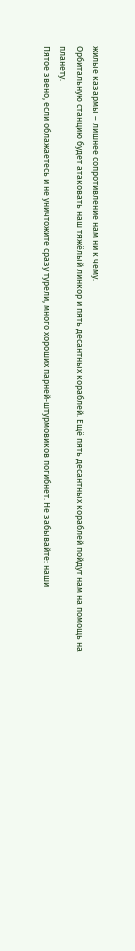жилые казармы – лишнее сопротивление нам ни к чему.
Орбитальную станцию будет атаковать наш тяжёлый линкор и пять десантных кораблей. Ещё пять десантных кораблей пойдут нам на помощь на планету.
Пятое звено, если облажаетесь и не уничтожите сразу турели, много хороших парней‑штурмовиков погибнет. Не забывайте: наши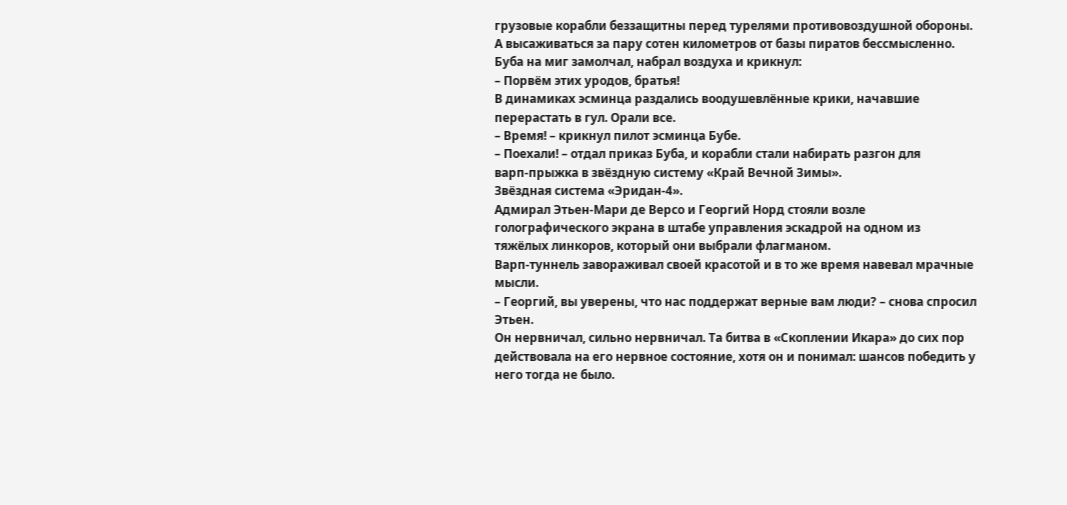грузовые корабли беззащитны перед турелями противовоздушной обороны. А высаживаться за пару сотен километров от базы пиратов бессмысленно.
Буба на миг замолчал, набрал воздуха и крикнул:
– Порвём этих уродов, братья!
В динамиках эсминца раздались воодушевлённые крики, начавшие перерастать в гул. Орали все.
– Время! – крикнул пилот эсминца Бубе.
– Поехали! – отдал приказ Буба, и корабли стали набирать разгон для варп‑прыжка в звёздную систему «Край Вечной Зимы».
Звёздная система «Эридан-4».
Адмирал Этьен‑Мари де Версо и Георгий Норд стояли возле голографического экрана в штабе управления эскадрой на одном из тяжёлых линкоров, который они выбрали флагманом.
Варп‑туннель завораживал своей красотой и в то же время навевал мрачные мысли.
– Георгий, вы уверены, что нас поддержат верные вам люди? – снова спросил Этьен.
Он нервничал, сильно нервничал. Та битва в «Скоплении Икара» до сих пор действовала на его нервное состояние, хотя он и понимал: шансов победить у него тогда не было.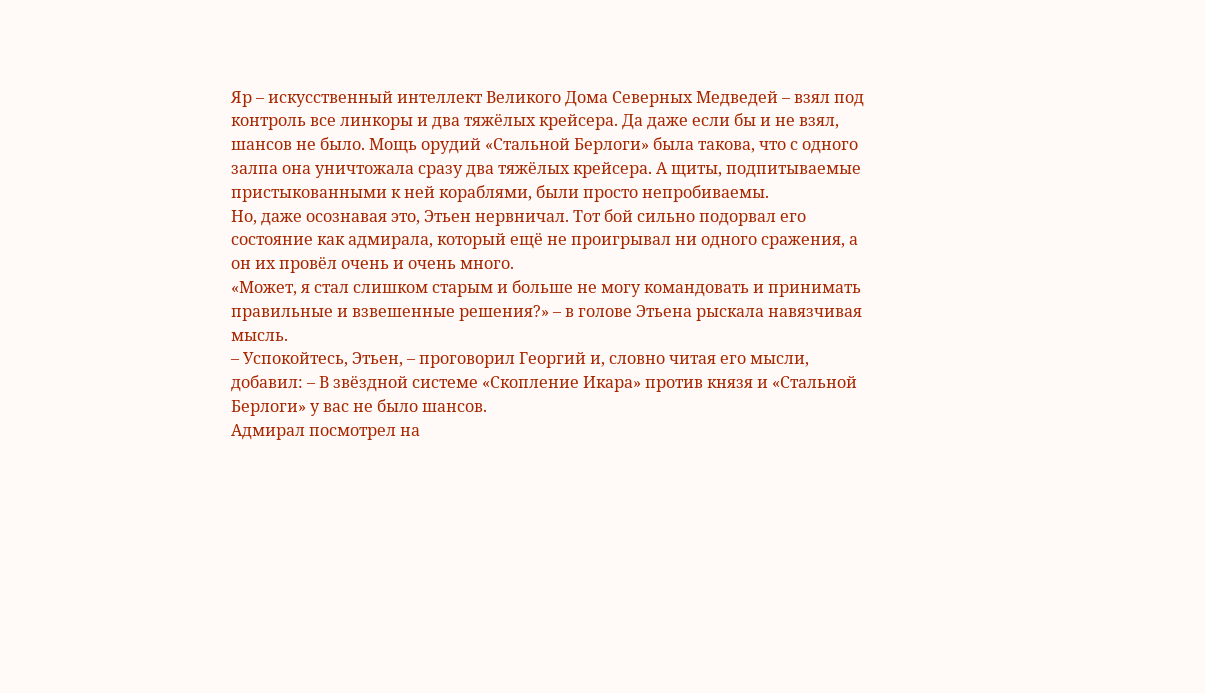Яр – искусственный интеллект Великого Дома Северных Медведей – взял под контроль все линкоры и два тяжёлых крейсера. Да даже если бы и не взял, шансов не было. Мощь орудий «Стальной Берлоги» была такова, что с одного залпа она уничтожала сразу два тяжёлых крейсера. А щиты, подпитываемые пристыкованными к ней кораблями, были просто непробиваемы.
Но, даже осознавая это, Этьен нервничал. Тот бой сильно подорвал его состояние как адмирала, который ещё не проигрывал ни одного сражения, а он их провёл очень и очень много.
«Может, я стал слишком старым и больше не могу командовать и принимать правильные и взвешенные решения?» – в голове Этьена рыскала навязчивая мысль.
– Успокойтесь, Этьен, – проговорил Георгий и, словно читая его мысли, добавил: – В звёздной системе «Скопление Икара» против князя и «Стальной Берлоги» у вас не было шансов.
Адмирал посмотрел на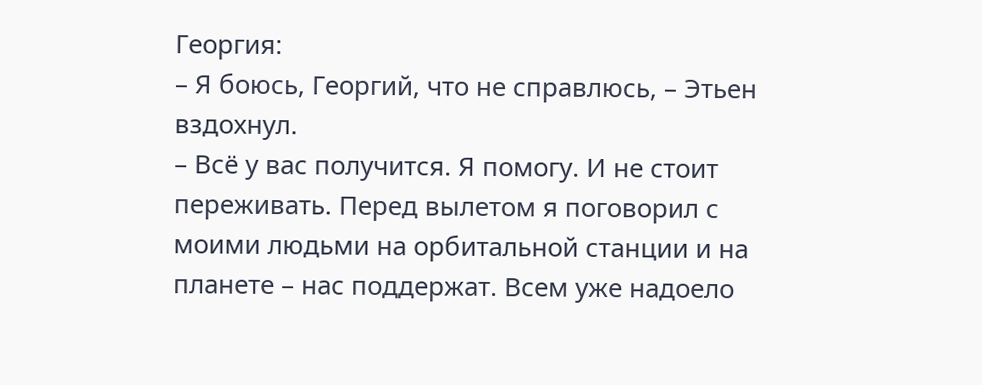Георгия:
– Я боюсь, Георгий, что не справлюсь, – Этьен вздохнул.
– Всё у вас получится. Я помогу. И не стоит переживать. Перед вылетом я поговорил с моими людьми на орбитальной станции и на планете – нас поддержат. Всем уже надоело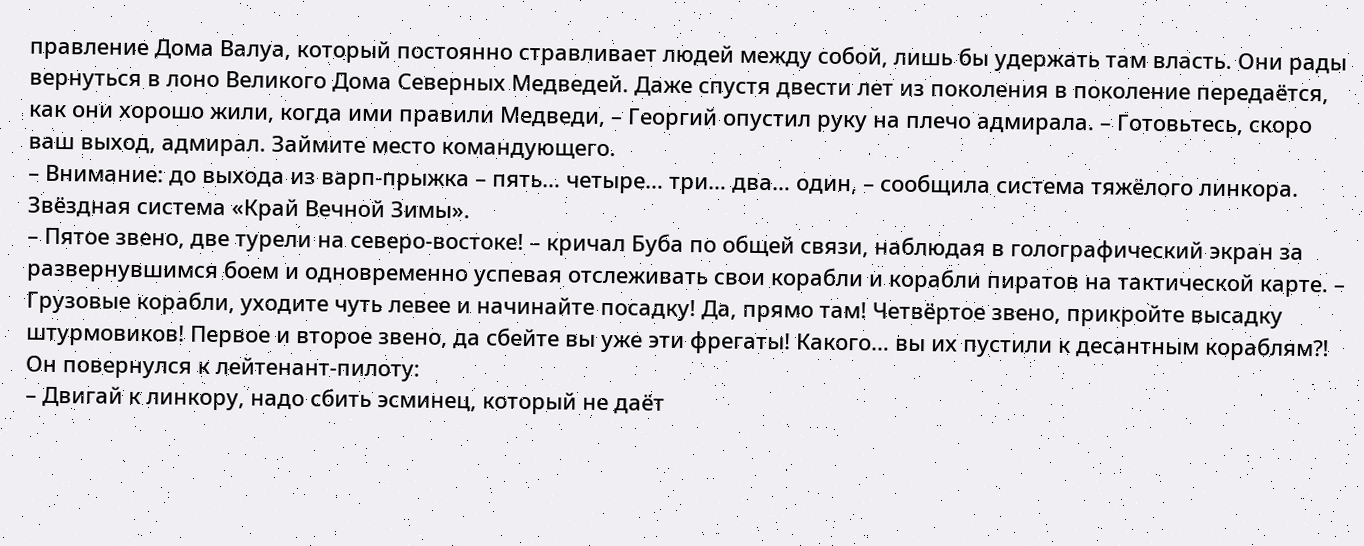правление Дома Валуа, который постоянно стравливает людей между собой, лишь бы удержать там власть. Они рады вернуться в лоно Великого Дома Северных Медведей. Даже спустя двести лет из поколения в поколение передаётся, как они хорошо жили, когда ими правили Медведи, – Георгий опустил руку на плечо адмирала. – Готовьтесь, скоро ваш выход, адмирал. Займите место командующего.
– Внимание: до выхода из варп‑прыжка – пять… четыре… три… два… один, – сообщила система тяжёлого линкора.
Звёздная система «Край Вечной Зимы».
– Пятое звено, две турели на северо‑востоке! – кричал Буба по общей связи, наблюдая в голографический экран за развернувшимся боем и одновременно успевая отслеживать свои корабли и корабли пиратов на тактической карте. – Грузовые корабли, уходите чуть левее и начинайте посадку! Да, прямо там! Четвёртое звено, прикройте высадку штурмовиков! Первое и второе звено, да сбейте вы уже эти фрегаты! Какого… вы их пустили к десантным кораблям⁈
Он повернулся к лейтенант‑пилоту:
– Двигай к линкору, надо сбить эсминец, который не даёт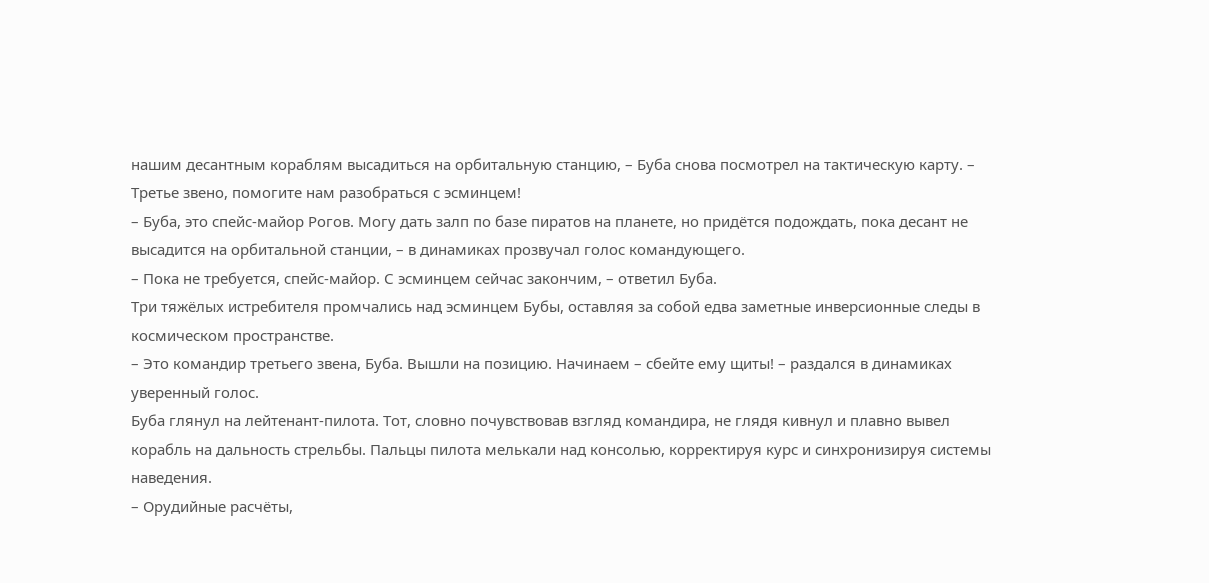нашим десантным кораблям высадиться на орбитальную станцию, – Буба снова посмотрел на тактическую карту. – Третье звено, помогите нам разобраться с эсминцем!
– Буба, это спейс‑майор Рогов. Могу дать залп по базе пиратов на планете, но придётся подождать, пока десант не высадится на орбитальной станции, – в динамиках прозвучал голос командующего.
– Пока не требуется, спейс‑майор. С эсминцем сейчас закончим, – ответил Буба.
Три тяжёлых истребителя промчались над эсминцем Бубы, оставляя за собой едва заметные инверсионные следы в космическом пространстве.
– Это командир третьего звена, Буба. Вышли на позицию. Начинаем – сбейте ему щиты! – раздался в динамиках уверенный голос.
Буба глянул на лейтенант‑пилота. Тот, словно почувствовав взгляд командира, не глядя кивнул и плавно вывел корабль на дальность стрельбы. Пальцы пилота мелькали над консолью, корректируя курс и синхронизируя системы наведения.
– Орудийные расчёты,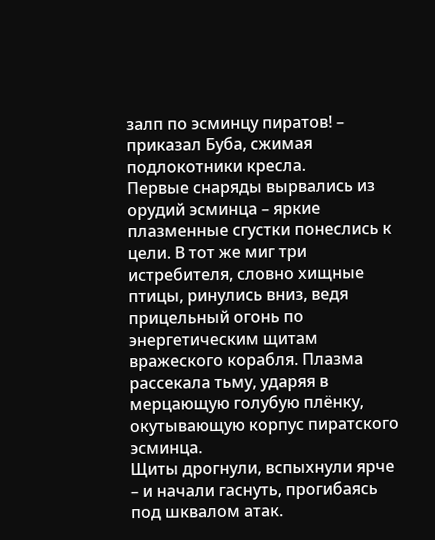залп по эсминцу пиратов! – приказал Буба, сжимая подлокотники кресла.
Первые снаряды вырвались из орудий эсминца – яркие плазменные сгустки понеслись к цели. В тот же миг три истребителя, словно хищные птицы, ринулись вниз, ведя прицельный огонь по энергетическим щитам вражеского корабля. Плазма рассекала тьму, ударяя в мерцающую голубую плёнку, окутывающую корпус пиратского эсминца.
Щиты дрогнули, вспыхнули ярче – и начали гаснуть, прогибаясь под шквалом атак.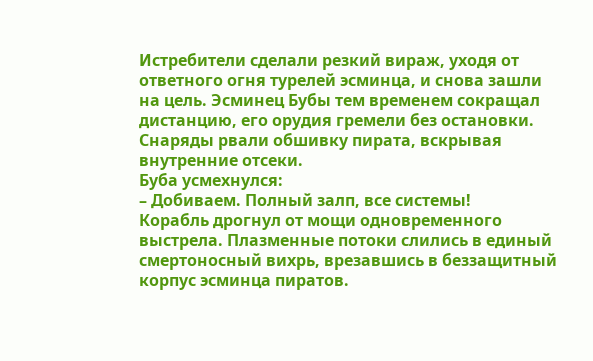Истребители сделали резкий вираж, уходя от ответного огня турелей эсминца, и снова зашли на цель. Эсминец Бубы тем временем сокращал дистанцию, его орудия гремели без остановки. Снаряды рвали обшивку пирата, вскрывая внутренние отсеки.
Буба усмехнулся:
– Добиваем. Полный залп, все системы!
Корабль дрогнул от мощи одновременного выстрела. Плазменные потоки слились в единый смертоносный вихрь, врезавшись в беззащитный корпус эсминца пиратов.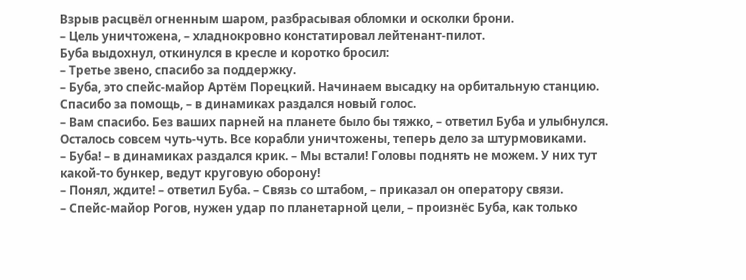Взрыв расцвёл огненным шаром, разбрасывая обломки и осколки брони.
– Цель уничтожена, – хладнокровно констатировал лейтенант‑пилот.
Буба выдохнул, откинулся в кресле и коротко бросил:
– Третье звено, спасибо за поддержку.
– Буба, это спейс‑майор Артём Порецкий. Начинаем высадку на орбитальную станцию. Спасибо за помощь, – в динамиках раздался новый голос.
– Вам спасибо. Без ваших парней на планете было бы тяжко, – ответил Буба и улыбнулся.
Осталось совсем чуть‑чуть. Все корабли уничтожены, теперь дело за штурмовиками.
– Буба! – в динамиках раздался крик. – Мы встали! Головы поднять не можем. У них тут какой‑то бункер, ведут круговую оборону!
– Понял, ждите! – ответил Буба. – Связь со штабом, – приказал он оператору связи.
– Спейс‑майор Рогов, нужен удар по планетарной цели, – произнёс Буба, как только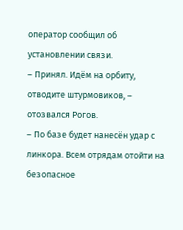оператор сообщил об установлении связи.
– Принял. Идём на орбиту, отводите штурмовиков, – отозвался Рогов.
– По базе будет нанесён удар с линкора. Всем отрядам отойти на безопасное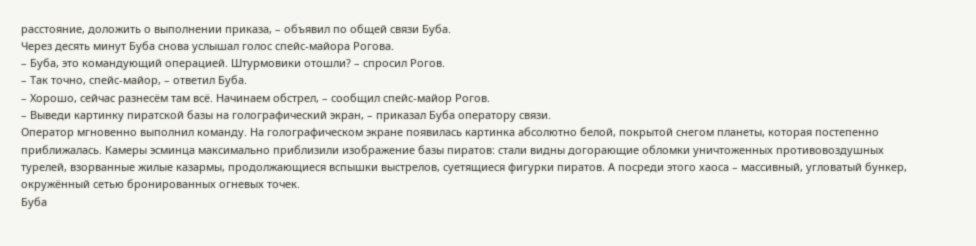расстояние, доложить о выполнении приказа, – объявил по общей связи Буба.
Через десять минут Буба снова услышал голос спейс‑майора Рогова.
– Буба, это командующий операцией. Штурмовики отошли? – спросил Рогов.
– Так точно, спейс‑майор, – ответил Буба.
– Хорошо, сейчас разнесём там всё. Начинаем обстрел, – сообщил спейс‑майор Рогов.
– Выведи картинку пиратской базы на голографический экран, – приказал Буба оператору связи.
Оператор мгновенно выполнил команду. На голографическом экране появилась картинка абсолютно белой, покрытой снегом планеты, которая постепенно приближалась. Камеры эсминца максимально приблизили изображение базы пиратов: стали видны догорающие обломки уничтоженных противовоздушных турелей, взорванные жилые казармы, продолжающиеся вспышки выстрелов, суетящиеся фигурки пиратов. А посреди этого хаоса – массивный, угловатый бункер, окружённый сетью бронированных огневых точек.
Буба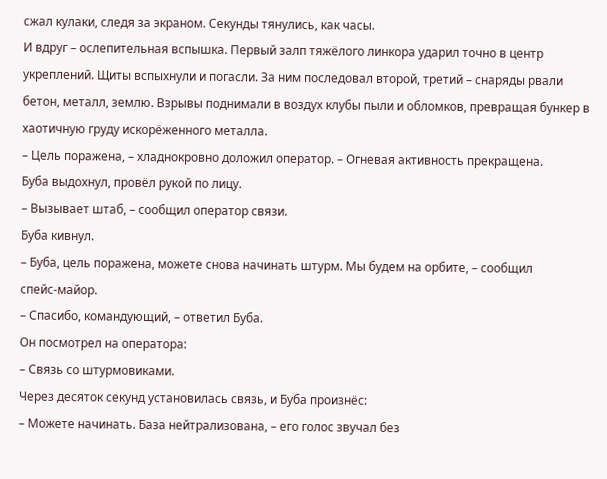сжал кулаки, следя за экраном. Секунды тянулись, как часы.
И вдруг – ослепительная вспышка. Первый залп тяжёлого линкора ударил точно в центр укреплений. Щиты вспыхнули и погасли. За ним последовал второй, третий – снаряды рвали бетон, металл, землю. Взрывы поднимали в воздух клубы пыли и обломков, превращая бункер в хаотичную груду искорёженного металла.
– Цель поражена, – хладнокровно доложил оператор. – Огневая активность прекращена.
Буба выдохнул, провёл рукой по лицу.
– Вызывает штаб, – сообщил оператор связи.
Буба кивнул.
– Буба, цель поражена, можете снова начинать штурм. Мы будем на орбите, – сообщил спейс‑майор.
– Спасибо, командующий, – ответил Буба.
Он посмотрел на оператора:
– Связь со штурмовиками.
Через десяток секунд установилась связь, и Буба произнёс:
– Можете начинать. База нейтрализована, – его голос звучал без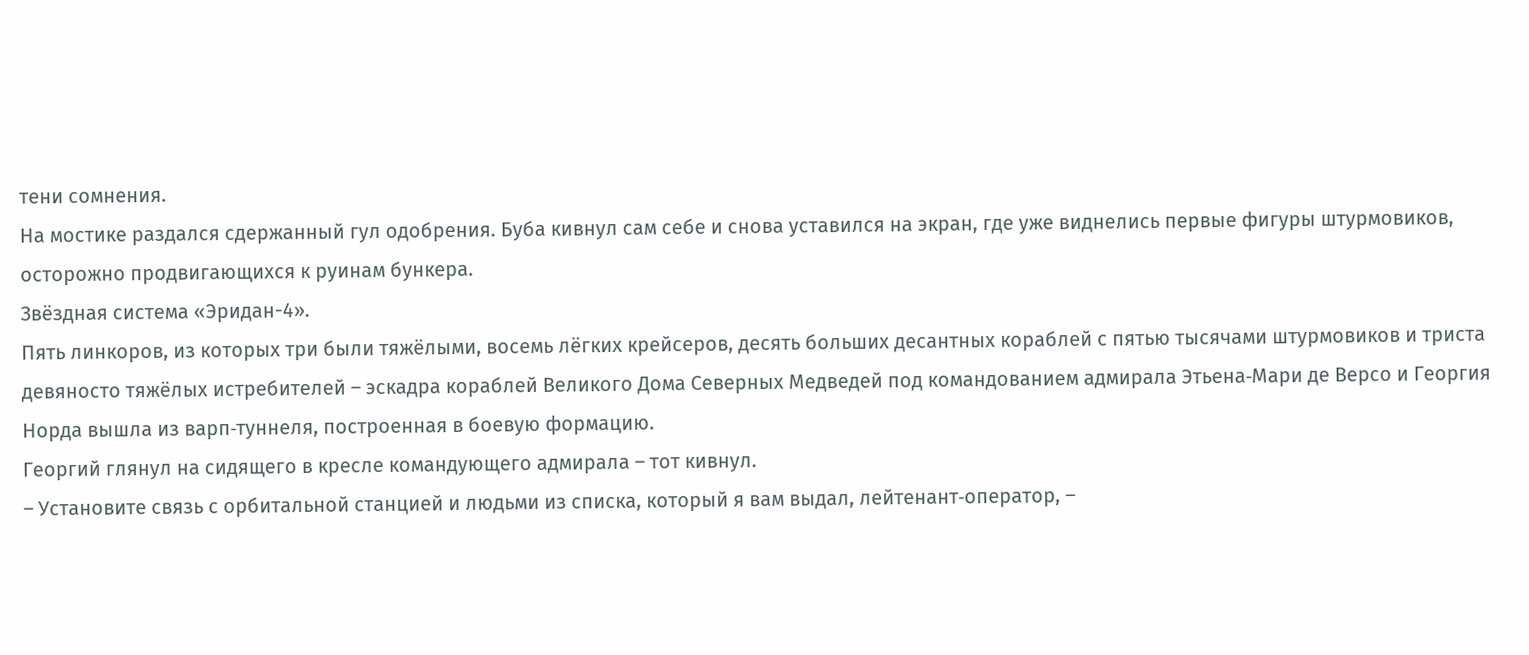тени сомнения.
На мостике раздался сдержанный гул одобрения. Буба кивнул сам себе и снова уставился на экран, где уже виднелись первые фигуры штурмовиков, осторожно продвигающихся к руинам бункера.
Звёздная система «Эридан-4».
Пять линкоров, из которых три были тяжёлыми, восемь лёгких крейсеров, десять больших десантных кораблей с пятью тысячами штурмовиков и триста девяносто тяжёлых истребителей – эскадра кораблей Великого Дома Северных Медведей под командованием адмирала Этьена‑Мари де Версо и Георгия Норда вышла из варп‑туннеля, построенная в боевую формацию.
Георгий глянул на сидящего в кресле командующего адмирала – тот кивнул.
– Установите связь с орбитальной станцией и людьми из списка, который я вам выдал, лейтенант‑оператор, –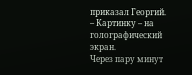приказал Георгий. – Картинку – на голографический экран.
Через пару минут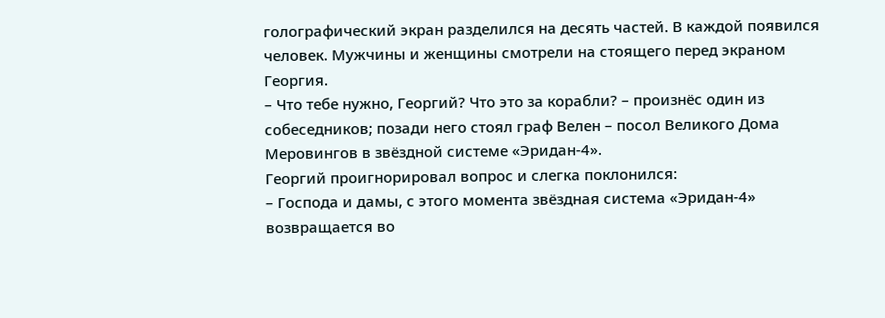голографический экран разделился на десять частей. В каждой появился человек. Мужчины и женщины смотрели на стоящего перед экраном Георгия.
– Что тебе нужно, Георгий? Что это за корабли? – произнёс один из собеседников; позади него стоял граф Велен – посол Великого Дома Меровингов в звёздной системе «Эридан‑4».
Георгий проигнорировал вопрос и слегка поклонился:
– Господа и дамы, с этого момента звёздная система «Эридан‑4» возвращается во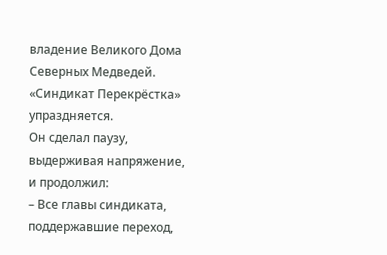владение Великого Дома Северных Медведей. «Синдикат Перекрёстка» упраздняется.
Он сделал паузу, выдерживая напряжение, и продолжил:
– Все главы синдиката, поддержавшие переход,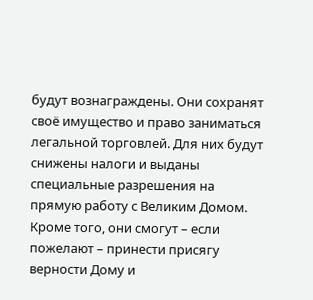будут вознаграждены. Они сохранят своё имущество и право заниматься легальной торговлей. Для них будут снижены налоги и выданы специальные разрешения на прямую работу с Великим Домом. Кроме того, они смогут – если пожелают – принести присягу верности Дому и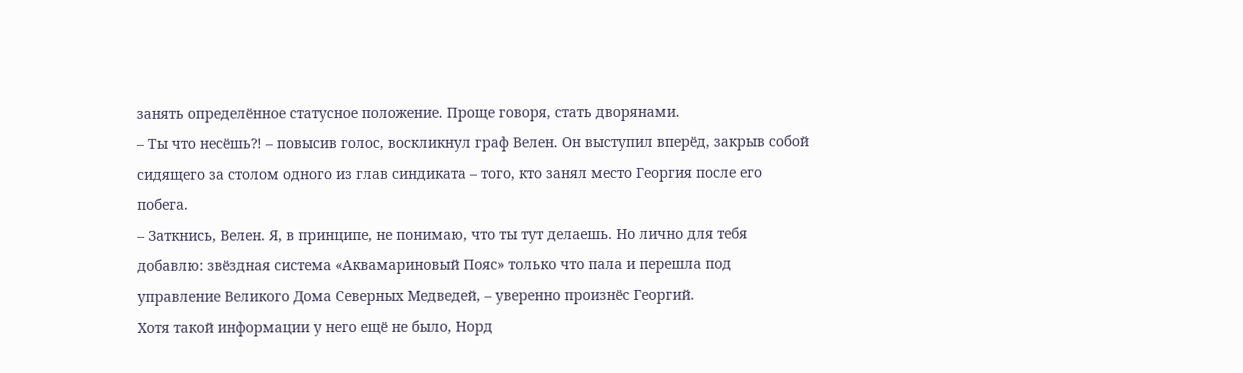занять определённое статусное положение. Проще говоря, стать дворянами.
– Ты что несёшь⁈ – повысив голос, воскликнул граф Велен. Он выступил вперёд, закрыв собой сидящего за столом одного из глав синдиката – того, кто занял место Георгия после его побега.
– Заткнись, Велен. Я, в принципе, не понимаю, что ты тут делаешь. Но лично для тебя добавлю: звёздная система «Аквамариновый Пояс» только что пала и перешла под управление Великого Дома Северных Медведей, – уверенно произнёс Георгий.
Хотя такой информации у него ещё не было, Норд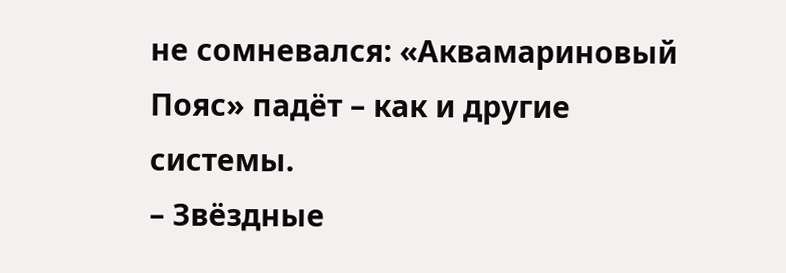не сомневался: «Аквамариновый Пояс» падёт – как и другие системы.
– Звёздные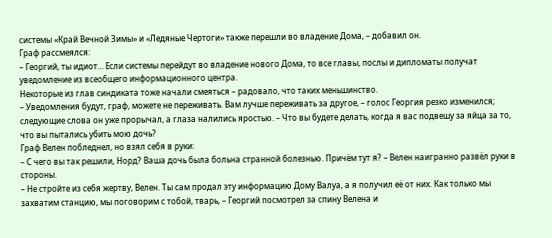системы «Край Вечной Зимы» и «Ледяные Чертоги» также перешли во владение Дома, – добавил он.
Граф рассмеялся:
– Георгий, ты идиот… Если системы перейдут во владение нового Дома, то все главы, послы и дипломаты получат уведомление из всеобщего информационного центра.
Некоторые из глав синдиката тоже начали смеяться – радовало, что таких меньшинство.
– Уведомления будут, граф, можете не переживать. Вам лучше переживать за другое, – голос Георгия резко изменился; следующие слова он уже прорычал, а глаза налились яростью. – Что вы будете делать, когда я вас подвешу за яйца за то, что вы пытались убить мою дочь?
Граф Велен побледнел, но взял себя в руки:
– С чего вы так решили, Норд? Ваша дочь была больна странной болезнью. Причём тут я? – Велен наигранно развёл руки в стороны.
– Не стройте из себя жертву, Велен. Ты сам продал эту информацию Дому Валуа, а я получил её от них. Как только мы захватим станцию, мы поговорим с тобой, тварь, – Георгий посмотрел за спину Велена и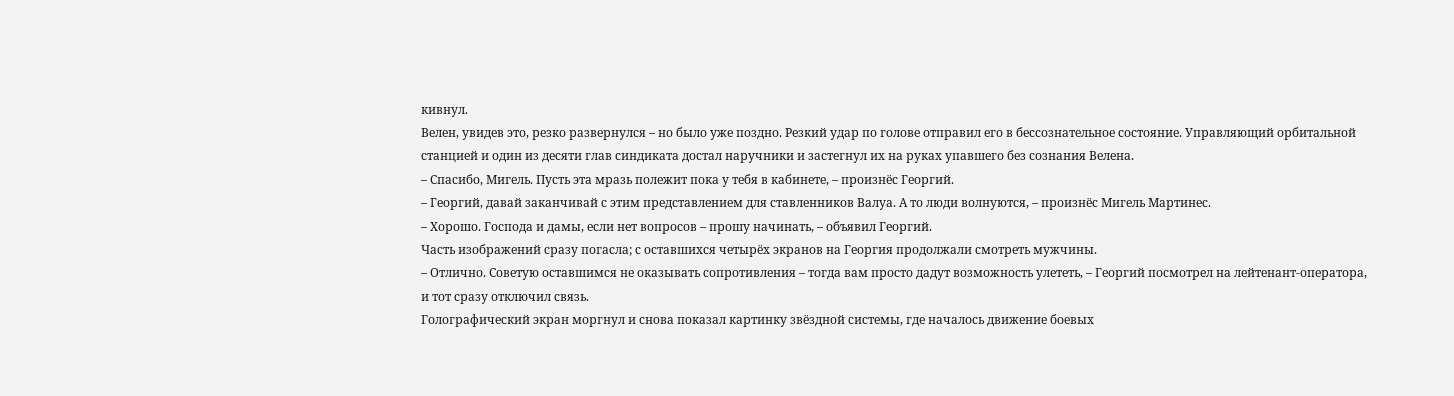кивнул.
Велен, увидев это, резко развернулся – но было уже поздно. Резкий удар по голове отправил его в бессознательное состояние. Управляющий орбитальной станцией и один из десяти глав синдиката достал наручники и застегнул их на руках упавшего без сознания Велена.
– Спасибо, Мигель. Пусть эта мразь полежит пока у тебя в кабинете, – произнёс Георгий.
– Георгий, давай заканчивай с этим представлением для ставленников Валуа. А то люди волнуются, – произнёс Мигель Мартинес.
– Хорошо. Господа и дамы, если нет вопросов – прошу начинать, – объявил Георгий.
Часть изображений сразу погасла; с оставшихся четырёх экранов на Георгия продолжали смотреть мужчины.
– Отлично. Советую оставшимся не оказывать сопротивления – тогда вам просто дадут возможность улететь, – Георгий посмотрел на лейтенант‑оператора, и тот сразу отключил связь.
Голографический экран моргнул и снова показал картинку звёздной системы, где началось движение боевых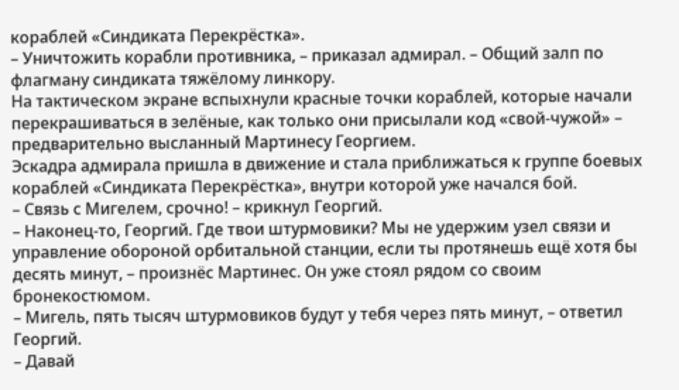кораблей «Синдиката Перекрёстка».
– Уничтожить корабли противника, – приказал адмирал. – Общий залп по флагману синдиката тяжёлому линкору.
На тактическом экране вспыхнули красные точки кораблей, которые начали перекрашиваться в зелёные, как только они присылали код «свой‑чужой» – предварительно высланный Мартинесу Георгием.
Эскадра адмирала пришла в движение и стала приближаться к группе боевых кораблей «Синдиката Перекрёстка», внутри которой уже начался бой.
– Связь с Мигелем, срочно! – крикнул Георгий.
– Наконец‑то, Георгий. Где твои штурмовики? Мы не удержим узел связи и управление обороной орбитальной станции, если ты протянешь ещё хотя бы десять минут, – произнёс Мартинес. Он уже стоял рядом со своим бронекостюмом.
– Мигель, пять тысяч штурмовиков будут у тебя через пять минут, – ответил Георгий.
– Давай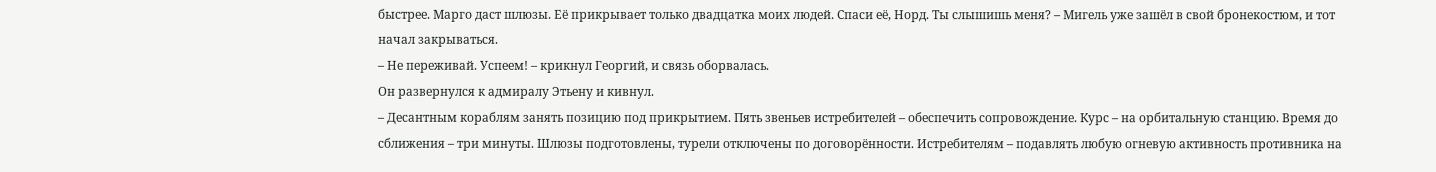быстрее. Марго даст шлюзы. Её прикрывает только двадцатка моих людей. Спаси её, Норд. Ты слышишь меня? – Мигель уже зашёл в свой бронекостюм, и тот начал закрываться.
– Не переживай. Успеем! – крикнул Георгий, и связь оборвалась.
Он развернулся к адмиралу Этьену и кивнул.
– Десантным кораблям занять позицию под прикрытием. Пять звеньев истребителей – обеспечить сопровождение. Курс – на орбитальную станцию. Время до сближения – три минуты. Шлюзы подготовлены, турели отключены по договорённости. Истребителям – подавлять любую огневую активность противника на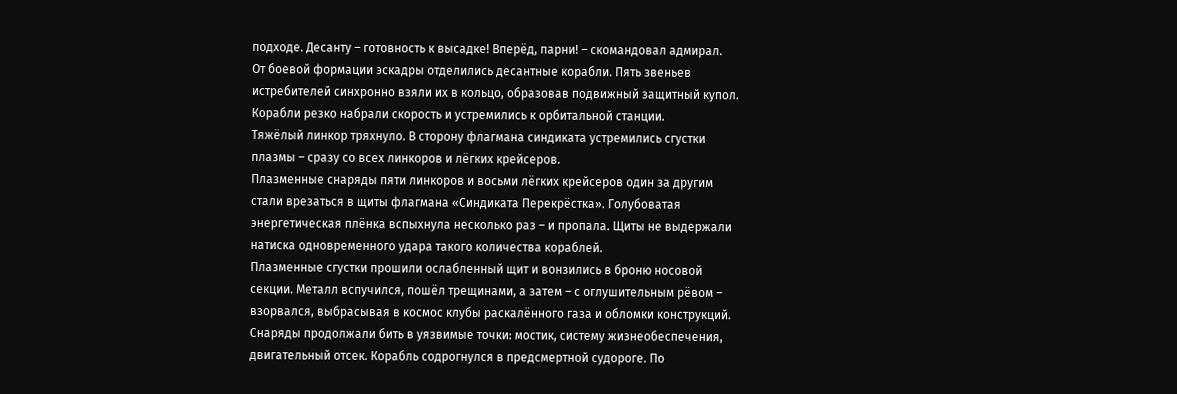подходе. Десанту – готовность к высадке! Вперёд, парни! – скомандовал адмирал.
От боевой формации эскадры отделились десантные корабли. Пять звеньев истребителей синхронно взяли их в кольцо, образовав подвижный защитный купол. Корабли резко набрали скорость и устремились к орбитальной станции.
Тяжёлый линкор тряхнуло. В сторону флагмана синдиката устремились сгустки плазмы – сразу со всех линкоров и лёгких крейсеров.
Плазменные снаряды пяти линкоров и восьми лёгких крейсеров один за другим стали врезаться в щиты флагмана «Синдиката Перекрёстка». Голубоватая энергетическая плёнка вспыхнула несколько раз – и пропала. Щиты не выдержали натиска одновременного удара такого количества кораблей.
Плазменные сгустки прошили ослабленный щит и вонзились в броню носовой секции. Металл вспучился, пошёл трещинами, а затем – с оглушительным рёвом – взорвался, выбрасывая в космос клубы раскалённого газа и обломки конструкций.
Снаряды продолжали бить в уязвимые точки: мостик, систему жизнеобеспечения, двигательный отсек. Корабль содрогнулся в предсмертной судороге. По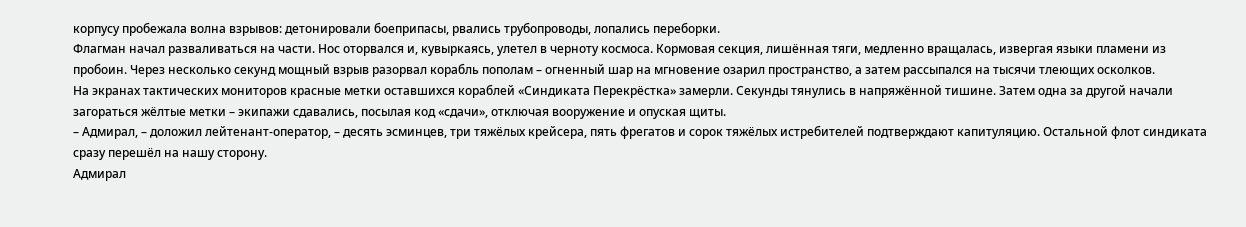корпусу пробежала волна взрывов: детонировали боеприпасы, рвались трубопроводы, лопались переборки.
Флагман начал разваливаться на части. Нос оторвался и, кувыркаясь, улетел в черноту космоса. Кормовая секция, лишённая тяги, медленно вращалась, извергая языки пламени из пробоин. Через несколько секунд мощный взрыв разорвал корабль пополам – огненный шар на мгновение озарил пространство, а затем рассыпался на тысячи тлеющих осколков.
На экранах тактических мониторов красные метки оставшихся кораблей «Синдиката Перекрёстка» замерли. Секунды тянулись в напряжённой тишине. Затем одна за другой начали загораться жёлтые метки – экипажи сдавались, посылая код «сдачи», отключая вооружение и опуская щиты.
– Адмирал, – доложил лейтенант‑оператор, – десять эсминцев, три тяжёлых крейсера, пять фрегатов и сорок тяжёлых истребителей подтверждают капитуляцию. Остальной флот синдиката сразу перешёл на нашу сторону.
Адмирал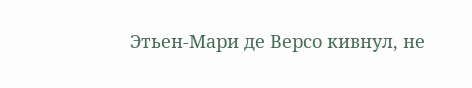Этьен‑Мари де Версо кивнул, не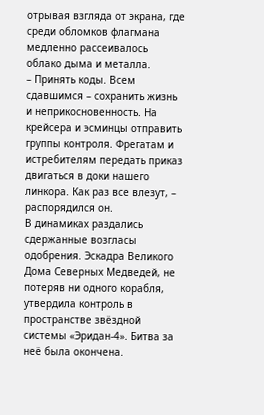отрывая взгляда от экрана, где среди обломков флагмана медленно рассеивалось облако дыма и металла.
– Принять коды. Всем сдавшимся – сохранить жизнь и неприкосновенность. На крейсера и эсминцы отправить группы контроля. Фрегатам и истребителям передать приказ двигаться в доки нашего линкора. Как раз все влезут, – распорядился он.
В динамиках раздались сдержанные возгласы одобрения. Эскадра Великого Дома Северных Медведей, не потеряв ни одного корабля, утвердила контроль в пространстве звёздной системы «Эридан‑4». Битва за неё была окончена.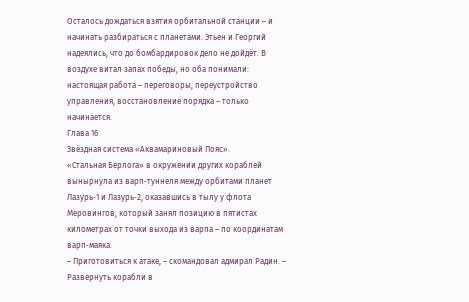Осталось дождаться взятия орбитальной станции – и начинать разбираться с планетами. Этьен и Георгий надеялись, что до бомбардировок дело не дойдёт. В воздухе витал запах победы, но оба понимали: настоящая работа – переговоры, переустройство управления, восстановление порядка – только начинается.
Глава 16
Звёздная система «Аквамариновый Пояс».
«Стальная Берлога» в окружении других кораблей вынырнула из варп‑туннеля между орбитами планет Лазурь‑1 и Лазурь‑2, оказавшись в тылу у флота Меровингов, который занял позицию в пятистах километрах от точки выхода из варпа – по координатам варп‑маяка.
– Приготовиться к атаке, – скомандовал адмирал Радин. – Развернуть корабли в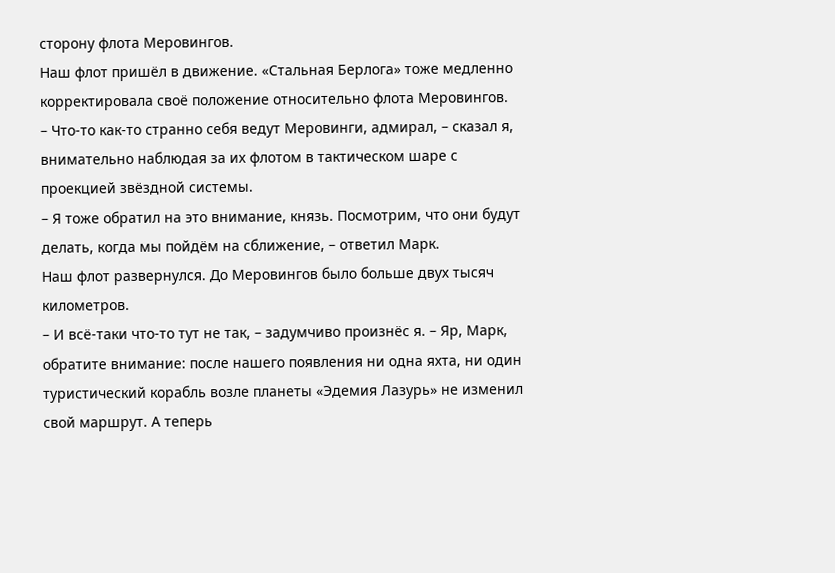сторону флота Меровингов.
Наш флот пришёл в движение. «Стальная Берлога» тоже медленно корректировала своё положение относительно флота Меровингов.
– Что‑то как‑то странно себя ведут Меровинги, адмирал, – сказал я, внимательно наблюдая за их флотом в тактическом шаре с проекцией звёздной системы.
– Я тоже обратил на это внимание, князь. Посмотрим, что они будут делать, когда мы пойдём на сближение, – ответил Марк.
Наш флот развернулся. До Меровингов было больше двух тысяч километров.
– И всё‑таки что‑то тут не так, – задумчиво произнёс я. – Яр, Марк, обратите внимание: после нашего появления ни одна яхта, ни один туристический корабль возле планеты «Эдемия Лазурь» не изменил свой маршрут. А теперь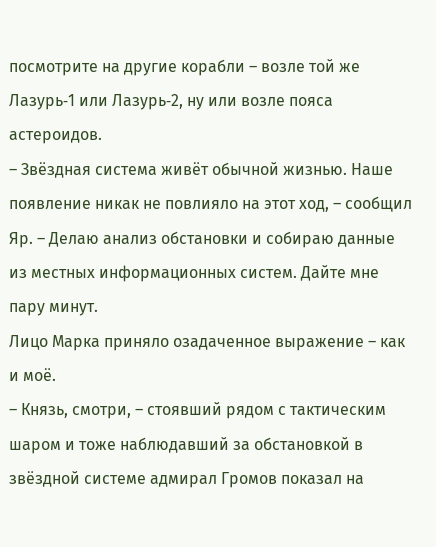посмотрите на другие корабли – возле той же Лазурь‑1 или Лазурь‑2, ну или возле пояса астероидов.
– Звёздная система живёт обычной жизнью. Наше появление никак не повлияло на этот ход, – сообщил Яр. – Делаю анализ обстановки и собираю данные из местных информационных систем. Дайте мне пару минут.
Лицо Марка приняло озадаченное выражение – как и моё.
– Князь, смотри, – стоявший рядом с тактическим шаром и тоже наблюдавший за обстановкой в звёздной системе адмирал Громов показал на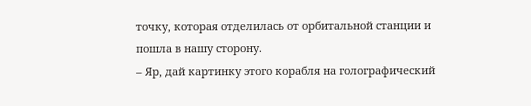точку, которая отделилась от орбитальной станции и пошла в нашу сторону.
– Яр, дай картинку этого корабля на голографический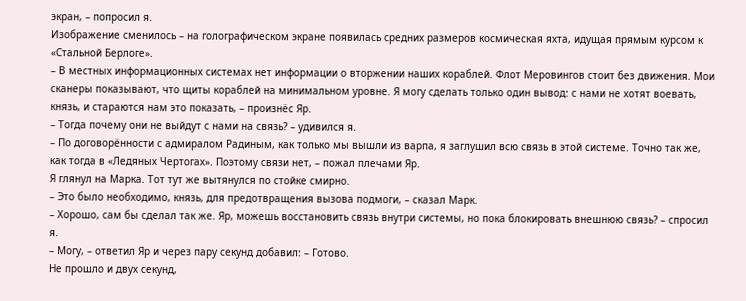экран, – попросил я.
Изображение сменилось – на голографическом экране появилась средних размеров космическая яхта, идущая прямым курсом к «Стальной Берлоге».
– В местных информационных системах нет информации о вторжении наших кораблей. Флот Меровингов стоит без движения. Мои сканеры показывают, что щиты кораблей на минимальном уровне. Я могу сделать только один вывод: с нами не хотят воевать, князь, и стараются нам это показать, – произнёс Яр.
– Тогда почему они не выйдут с нами на связь? – удивился я.
– По договорённости с адмиралом Радиным, как только мы вышли из варпа, я заглушил всю связь в этой системе. Точно так же, как тогда в «Ледяных Чертогах». Поэтому связи нет, – пожал плечами Яр.
Я глянул на Марка. Тот тут же вытянулся по стойке смирно.
– Это было необходимо, князь, для предотвращения вызова подмоги, – сказал Марк.
– Хорошо, сам бы сделал так же. Яр, можешь восстановить связь внутри системы, но пока блокировать внешнюю связь? – спросил я.
– Могу, – ответил Яр и через пару секунд добавил: – Готово.
Не прошло и двух секунд,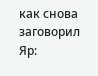как снова заговорил Яр: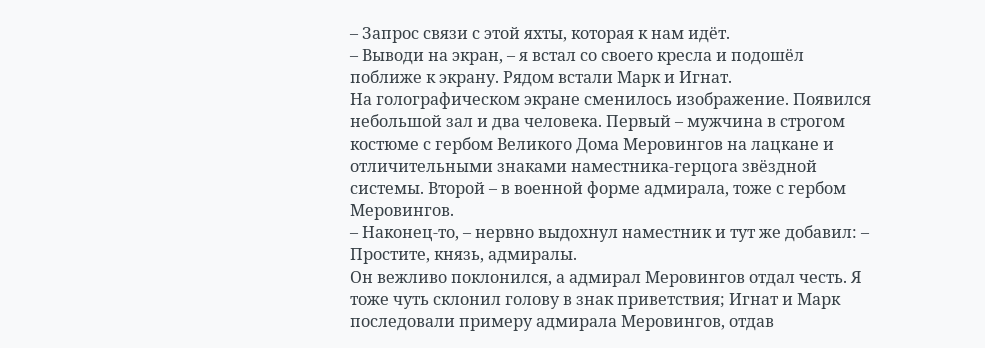– Запрос связи с этой яхты, которая к нам идёт.
– Выводи на экран, – я встал со своего кресла и подошёл поближе к экрану. Рядом встали Марк и Игнат.
На голографическом экране сменилось изображение. Появился небольшой зал и два человека. Первый – мужчина в строгом костюме с гербом Великого Дома Меровингов на лацкане и отличительными знаками наместника‑герцога звёздной системы. Второй – в военной форме адмирала, тоже с гербом Меровингов.
– Наконец‑то, – нервно выдохнул наместник и тут же добавил: – Простите, князь, адмиралы.
Он вежливо поклонился, а адмирал Меровингов отдал честь. Я тоже чуть склонил голову в знак приветствия; Игнат и Марк последовали примеру адмирала Меровингов, отдав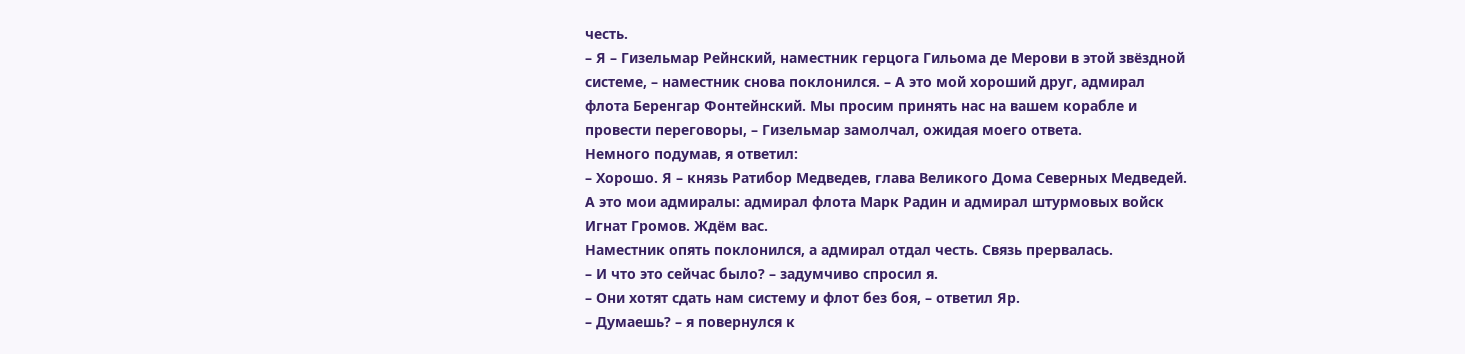честь.
– Я – Гизельмар Рейнский, наместник герцога Гильома де Мерови в этой звёздной системе, – наместник снова поклонился. – А это мой хороший друг, адмирал флота Беренгар Фонтейнский. Мы просим принять нас на вашем корабле и провести переговоры, – Гизельмар замолчал, ожидая моего ответа.
Немного подумав, я ответил:
– Хорошо. Я – князь Ратибор Медведев, глава Великого Дома Северных Медведей. А это мои адмиралы: адмирал флота Марк Радин и адмирал штурмовых войск Игнат Громов. Ждём вас.
Наместник опять поклонился, а адмирал отдал честь. Связь прервалась.
– И что это сейчас было? – задумчиво спросил я.
– Они хотят сдать нам систему и флот без боя, – ответил Яр.
– Думаешь? – я повернулся к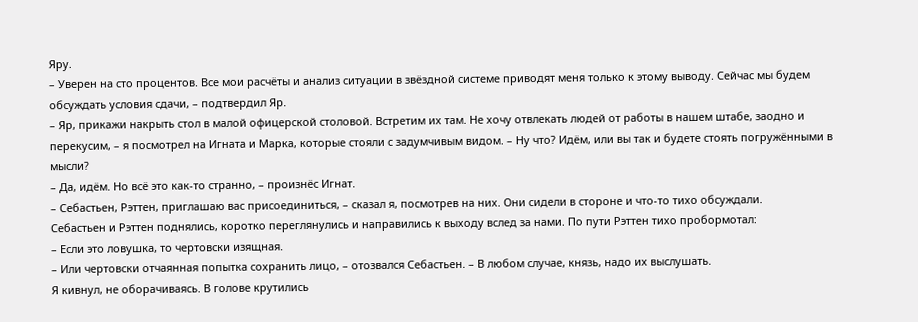Яру.
– Уверен на сто процентов. Все мои расчёты и анализ ситуации в звёздной системе приводят меня только к этому выводу. Сейчас мы будем обсуждать условия сдачи, – подтвердил Яр.
– Яр, прикажи накрыть стол в малой офицерской столовой. Встретим их там. Не хочу отвлекать людей от работы в нашем штабе, заодно и перекусим, – я посмотрел на Игната и Марка, которые стояли с задумчивым видом. – Ну что? Идём, или вы так и будете стоять погружёнными в мысли?
– Да, идём. Но всё это как‑то странно, – произнёс Игнат.
– Себастьен, Рэттен, приглашаю вас присоединиться, – сказал я, посмотрев на них. Они сидели в стороне и что‑то тихо обсуждали.
Себастьен и Рэттен поднялись, коротко переглянулись и направились к выходу вслед за нами. По пути Рэттен тихо пробормотал:
– Если это ловушка, то чертовски изящная.
– Или чертовски отчаянная попытка сохранить лицо, – отозвался Себастьен. – В любом случае, князь, надо их выслушать.
Я кивнул, не оборачиваясь. В голове крутились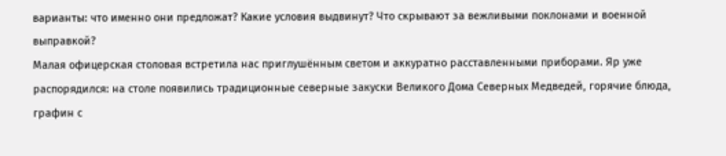варианты: что именно они предложат? Какие условия выдвинут? Что скрывают за вежливыми поклонами и военной выправкой?
Малая офицерская столовая встретила нас приглушённым светом и аккуратно расставленными приборами. Яр уже распорядился: на столе появились традиционные северные закуски Великого Дома Северных Медведей, горячие блюда, графин с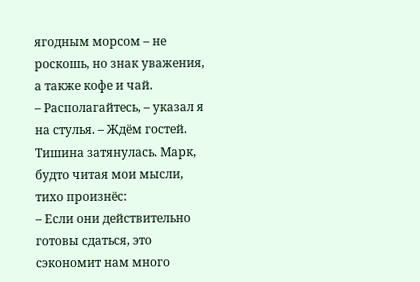ягодным морсом – не роскошь, но знак уважения, а также кофе и чай.
– Располагайтесь, – указал я на стулья. – Ждём гостей.
Тишина затянулась. Марк, будто читая мои мысли, тихо произнёс:
– Если они действительно готовы сдаться, это сэкономит нам много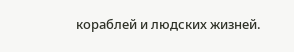кораблей и людских жизней.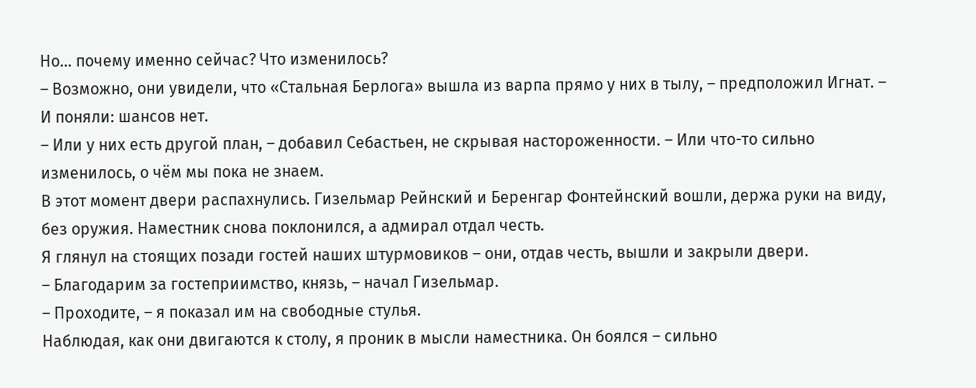Но… почему именно сейчас? Что изменилось?
– Возможно, они увидели, что «Стальная Берлога» вышла из варпа прямо у них в тылу, – предположил Игнат. – И поняли: шансов нет.
– Или у них есть другой план, – добавил Себастьен, не скрывая настороженности. – Или что-то сильно изменилось, о чём мы пока не знаем.
В этот момент двери распахнулись. Гизельмар Рейнский и Беренгар Фонтейнский вошли, держа руки на виду, без оружия. Наместник снова поклонился, а адмирал отдал честь.
Я глянул на стоящих позади гостей наших штурмовиков – они, отдав честь, вышли и закрыли двери.
– Благодарим за гостеприимство, князь, – начал Гизельмар.
– Проходите, – я показал им на свободные стулья.
Наблюдая, как они двигаются к столу, я проник в мысли наместника. Он боялся – сильно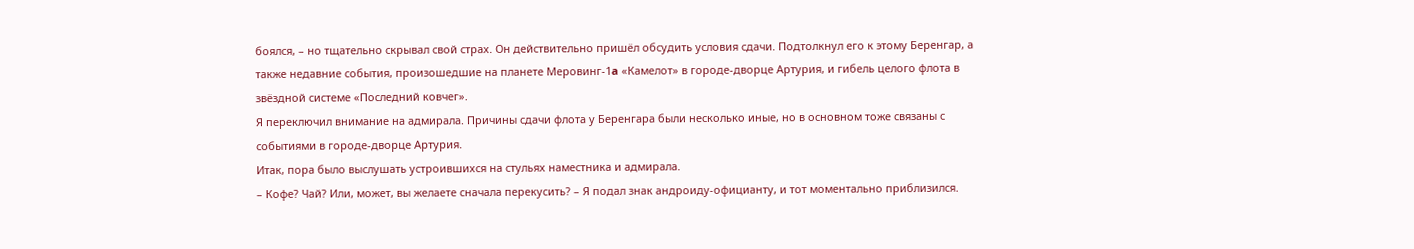боялся, – но тщательно скрывал свой страх. Он действительно пришёл обсудить условия сдачи. Подтолкнул его к этому Беренгар, а также недавние события, произошедшие на планете Меровинг‑1a «Камелот» в городе‑дворце Артурия, и гибель целого флота в звёздной системе «Последний ковчег».
Я переключил внимание на адмирала. Причины сдачи флота у Беренгара были несколько иные, но в основном тоже связаны с событиями в городе‑дворце Артурия.
Итак, пора было выслушать устроившихся на стульях наместника и адмирала.
– Кофе? Чай? Или, может, вы желаете сначала перекусить? – Я подал знак андроиду‑официанту, и тот моментально приблизился.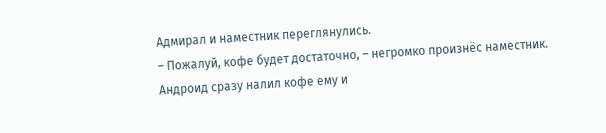Адмирал и наместник переглянулись.
– Пожалуй, кофе будет достаточно, – негромко произнёс наместник.
Андроид сразу налил кофе ему и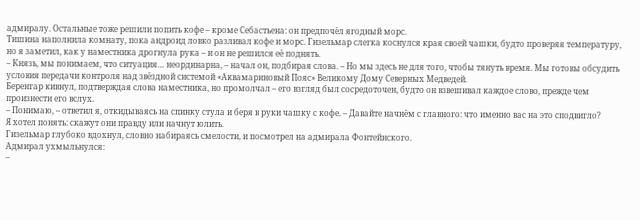адмиралу. Остальные тоже решили попить кофе – кроме Себастьена: он предпочёл ягодный морс.
Тишина наполнила комнату, пока андроид ловко разливал кофе и морс. Гизельмар слегка коснулся края своей чашки, будто проверяя температуру, но я заметил, как у наместника дрогнула рука – и он не решился её поднять.
– Князь, мы понимаем, что ситуация… неординарна, – начал он, подбирая слова. – Но мы здесь не для того, чтобы тянуть время. Мы готовы обсудить условия передачи контроля над звёздной системой «Аквамариновый Пояс» Великому Дому Северных Медведей.
Беренгар кивнул, подтверждая слова наместника, но промолчал – его взгляд был сосредоточен, будто он взвешивал каждое слово, прежде чем произнести его вслух.
– Понимаю, – ответил я, откидываясь на спинку стула и беря в руки чашку с кофе. – Давайте начнём с главного: что именно вас на это сподвигло?
Я хотел понять: скажут они правду или начнут юлить.
Гизельмар глубоко вдохнул, словно набираясь смелости, и посмотрел на адмирала Фонтейнского.
Адмирал ухмыльнулся:
–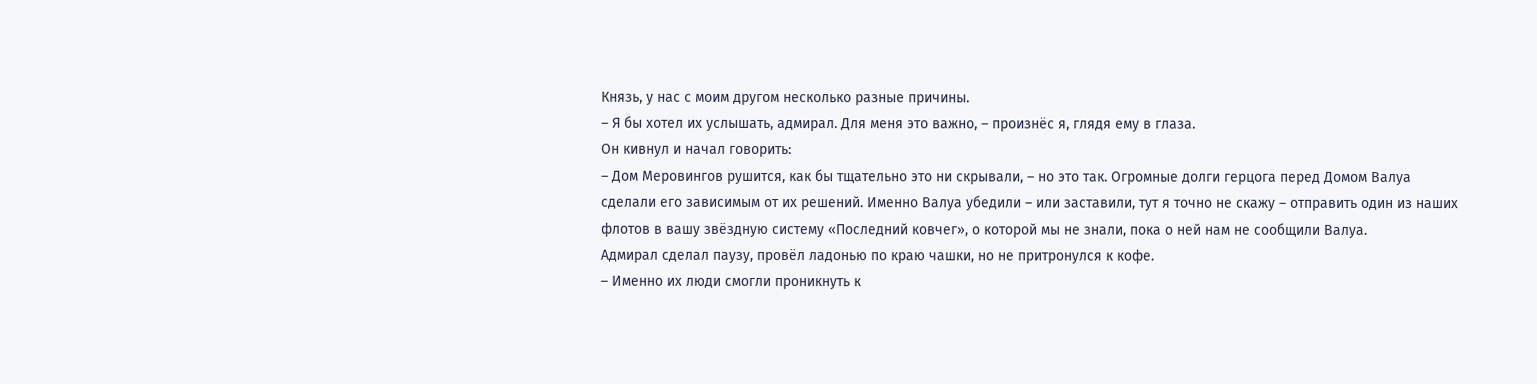Князь, у нас с моим другом несколько разные причины.
– Я бы хотел их услышать, адмирал. Для меня это важно, – произнёс я, глядя ему в глаза.
Он кивнул и начал говорить:
– Дом Меровингов рушится, как бы тщательно это ни скрывали, – но это так. Огромные долги герцога перед Домом Валуа сделали его зависимым от их решений. Именно Валуа убедили – или заставили, тут я точно не скажу – отправить один из наших флотов в вашу звёздную систему «Последний ковчег», о которой мы не знали, пока о ней нам не сообщили Валуа.
Адмирал сделал паузу, провёл ладонью по краю чашки, но не притронулся к кофе.
– Именно их люди смогли проникнуть к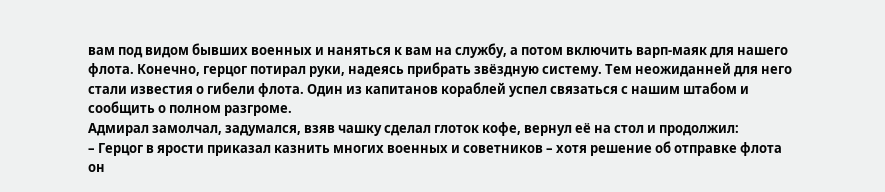вам под видом бывших военных и наняться к вам на службу, а потом включить варп‑маяк для нашего флота. Конечно, герцог потирал руки, надеясь прибрать звёздную систему. Тем неожиданней для него стали известия о гибели флота. Один из капитанов кораблей успел связаться с нашим штабом и сообщить о полном разгроме.
Адмирал замолчал, задумался, взяв чашку сделал глоток кофе, вернул её на стол и продолжил:
– Герцог в ярости приказал казнить многих военных и советников – хотя решение об отправке флота он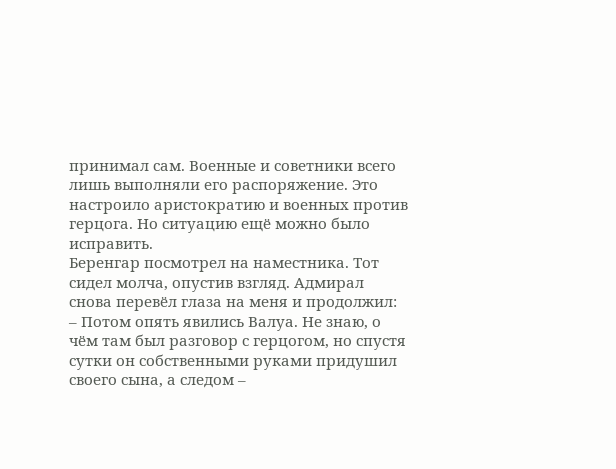принимал сам. Военные и советники всего лишь выполняли его распоряжение. Это настроило аристократию и военных против герцога. Но ситуацию ещё можно было исправить.
Беренгар посмотрел на наместника. Тот сидел молча, опустив взгляд. Адмирал снова перевёл глаза на меня и продолжил:
– Потом опять явились Валуа. Не знаю, о чём там был разговор с герцогом, но спустя сутки он собственными руками придушил своего сына, а следом –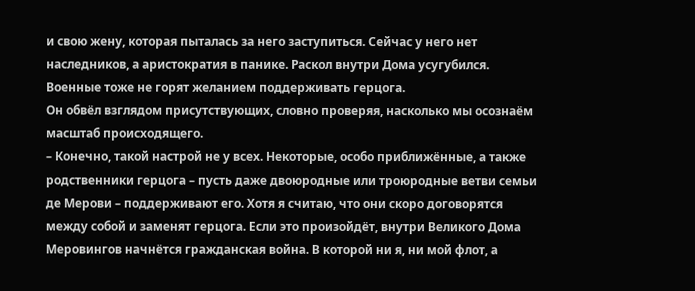и свою жену, которая пыталась за него заступиться. Сейчас у него нет наследников, а аристократия в панике. Раскол внутри Дома усугубился. Военные тоже не горят желанием поддерживать герцога.
Он обвёл взглядом присутствующих, словно проверяя, насколько мы осознаём масштаб происходящего.
– Конечно, такой настрой не у всех. Некоторые, особо приближённые, а также родственники герцога – пусть даже двоюродные или троюродные ветви семьи де Мерови – поддерживают его. Хотя я считаю, что они скоро договорятся между собой и заменят герцога. Если это произойдёт, внутри Великого Дома Меровингов начнётся гражданская война. В которой ни я, ни мой флот, а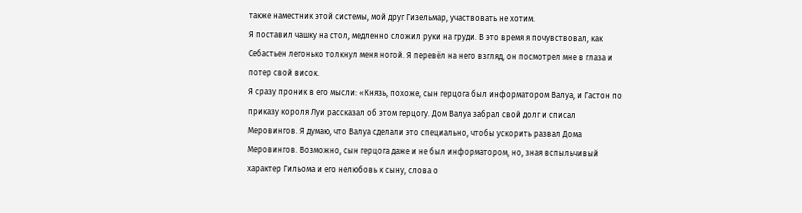также наместник этой системы, мой друг Гизельмар, участвовать не хотим.
Я поставил чашку на стол, медленно сложил руки на груди. В это время я почувствовал, как Себастьен легонько толкнул меня ногой. Я перевёл на него взгляд, он посмотрел мне в глаза и потер свой висок.
Я сразу проник в его мысли: «Князь, похоже, сын герцога был информатором Валуа, и Гастон по приказу короля Луи рассказал об этом герцогу. Дом Валуа забрал свой долг и списал Меровингов. Я думаю, что Валуа сделали это специально, чтобы ускорить развал Дома Меровингов. Возможно, сын герцога даже и не был информатором, но, зная вспыльчивый характер Гильома и его нелюбовь к сыну, слова о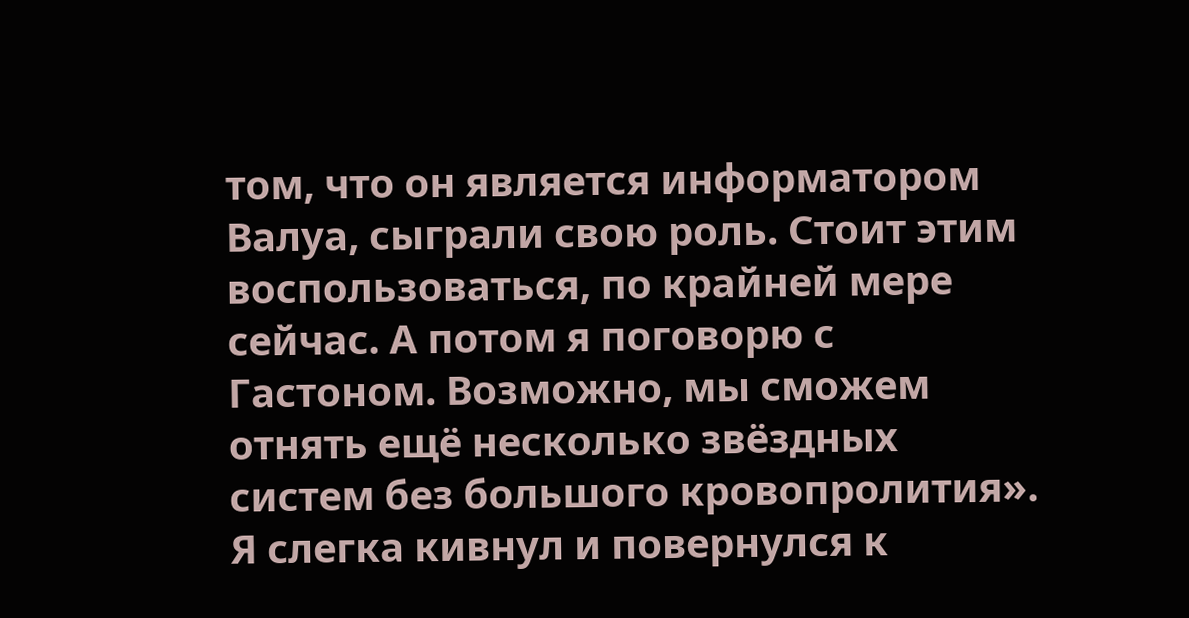том, что он является информатором Валуа, сыграли свою роль. Стоит этим воспользоваться, по крайней мере сейчас. А потом я поговорю с Гастоном. Возможно, мы сможем отнять ещё несколько звёздных систем без большого кровопролития».
Я слегка кивнул и повернулся к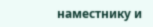наместнику и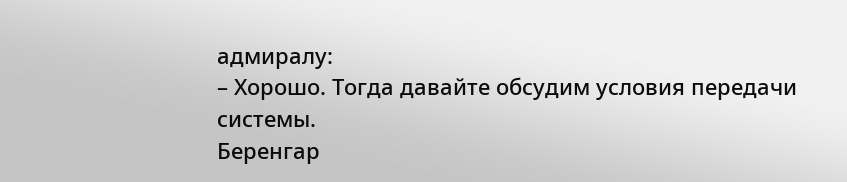адмиралу:
– Хорошо. Тогда давайте обсудим условия передачи системы.
Беренгар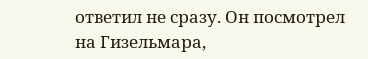ответил не сразу. Он посмотрел на Гизельмара,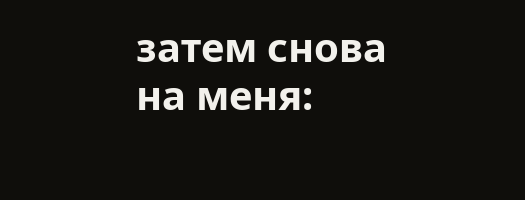затем снова на меня: